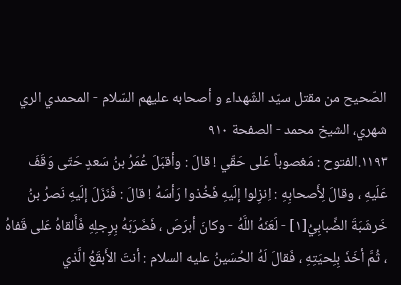الصّحيح من مقتل سيّد الشّهداء و أصحابه عليهم السّلام - المحمدي الري شهري، الشيخ محمد - الصفحة ٩١٠
١١٩٣.الفتوح : مَغصوباً عَلى حَقّي ! قالَ : وأقبَلَ عُمَرُ بنُ سَعدٍ حَتّى وَقَفَ عَلَيهِ ، وقالَ لِأَصحابِهِ : اِنزِلوا إلَيهِ فَخُذوا رَأسَهُ ! قالَ : فَنَزَلَ إلَيهِ نَصرُ بنُ خَرشَبَةَ الضِّبابِيُ[١] - لَعَنَهُ اللَّهُ - وكانَ أبرَصَ ، فَضَرَبَهُ بِرِجلِهِ فَأَلقاهُ عَلى قَفاهُ ، ثُمَّ أخَذَ بِلِحيَتِهِ ، فَقالَ لَهُ الحُسَينُ عليه السلام : أنتَ الأَبقَعُ الَّذي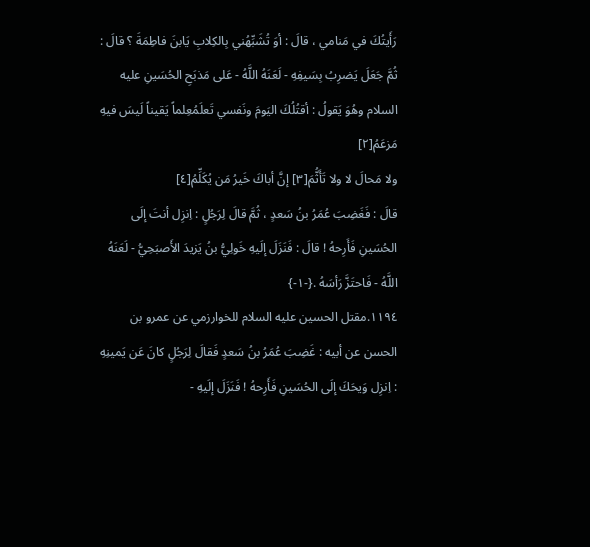رَأَيتُكَ في مَنامي ، قالَ : أوَ تُشَبِّهُني بِالكِلابِ يَابنَ فاطِمَةَ ؟ قالَ : ثُمَّ جَعَلَ يَضرِبُ بِسَيفِهِ - لَعَنَهُ اللَّهُ - عَلى مَذبَحِ الحُسَينِ عليه السلام وهُوَ يَقولُ : أقتُلُكَ اليَومَ ونَفسي تَعلَمُعِلماً يَقيناً لَيسَ فيهِ مَزعَمُ[٢]
ولا مَحالَ لا ولا تَأَثُّمَ[٣] إنَّ أباكَ خَيرُ مَن يُكَلِّمُ[٤]
قالَ : فَغَضِبَ عُمَرُ بنُ سَعدٍ ، ثُمَّ قالَ لِرَجُلٍ : اِنزِل أنتَ إلَى الحُسَينِ فَأَرِحهُ ! قالَ : فَنَزَلَ إلَيهِ خَولِيُّ بنُ يَزيدَ الأَصبَحِيُّ - لَعَنَهُ اللَّهُ - فَاحتَزَّ رَأسَهُ .{-١-}
١١٩٤.مقتل الحسين عليه السلام للخوارزمي عن عمرو بن الحسن عن أبيه : غَضِبَ عُمَرُ بنُ سَعدٍ فَقالَ لِرَجُلٍ كانَ عَن يَمينِهِ : اِنزِل وَيحَكَ إلَى الحُسَينِ فَأَرِحهُ ! فَنَزَلَ إلَيهِ -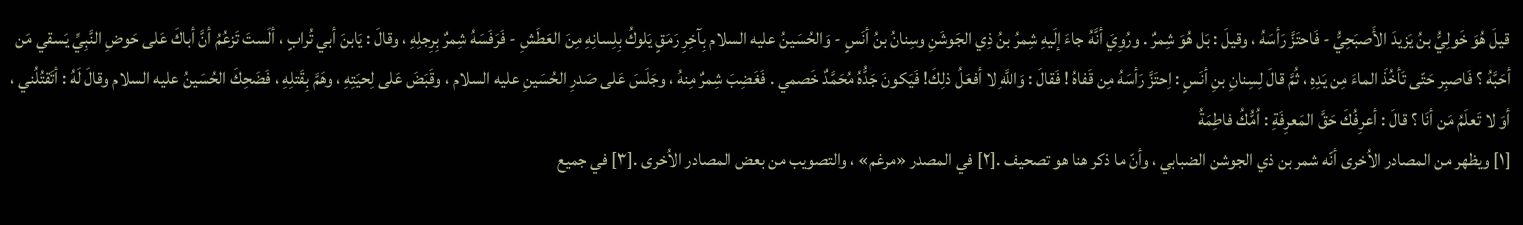قيلَ هُوَ خَولِيُّ بنُ يَزيدَ الأَصبَحِيُّ - فَاحتَزَّ رَأسَهُ ، وقيلَ : بَل هُوَ شِمرٌ . ورُوِيَ أنَّهُ جاءَ إلَيهِ شِمرُ بنُ ذِي الجَوشَنِ وسِنانُ بنُ أنَسٍ - وَالحُسَينُ عليه السلام بِآخِرِ رَمَقٍ يَلوكُ بِلِسانِهِ مِنَ العَطَشِ - فَرَفَسَهُ شِمرٌ بِرِجلِهِ ، وقالَ : يَابنَ أبي تُرابٍ ، ألَستَ تَزعُمُ أنَّ أباكَ عَلى حَوضِ النَّبِيِّ يَسقي مَن أحَبَّهُ ؟ فَاصبِر حَتّى تَأخُذَ الماءَ مِن يَدِهِ ، ثُمَّ قالَ لِسِنانِ بنِ أنَسٍ : اِحتَزَّ رَأسَهُ مِن قَفاهُ ! فَقالَ : وَاللَّهِ لا أفعَلُ ذلِكَ! فَيَكونَ جَدُّهُ مُحَمَّدٌ خَصمي . فَغَضِبَ شِمرٌ مِنهُ ، وجَلَسَ عَلى صَدرِ الحُسَينِ عليه السلام ، وقَبَضَ عَلى لِحيَتِهِ ، وهَمَّ بِقَتلِهِ ، فَضَحِكَ الحُسَينُ عليه السلام وقالَ لَهُ : أتَقتُلُني ، أوَ لا تَعلَمُ مَن أنَا ؟ قالَ : أعرِفُكَ حَقَّ المَعرِفَةِ : اُمُّكُ فاطِمَةُ
[١] ويظهر من المصادر الاُخرى أنّه شمر بن ذي الجوشن الضبابي ، وأنّ ما ذكر هنا هو تصحيف .[٢] في المصدر «مرغم» ، والتصويب من بعض المصادر الاُخرى .[٣] في جميع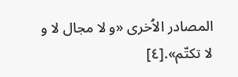المصادر الاُخرى «و لا مجال لا و لا تكتّم».[٤]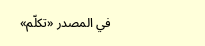في المصدر «تكلّم»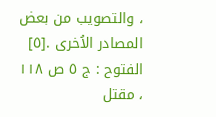، والتصويب من بعض المصادر الاُخرى .[٥] الفتوح : ج ٥ ص ١١٨ ، مقتل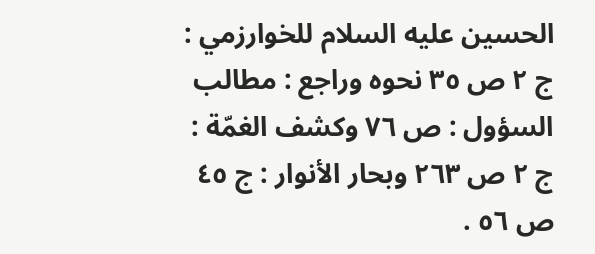الحسين عليه السلام للخوارزمي : ج ٢ ص ٣٥ نحوه وراجع : مطالب السؤول : ص ٧٦ وكشف الغمّة : ج ٢ ص ٢٦٣ وبحار الأنوار : ج ٤٥ ص ٥٦ .